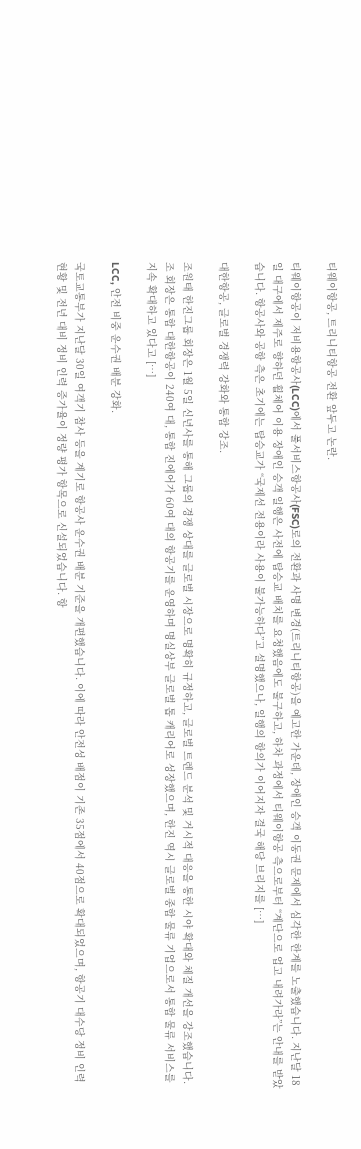티웨이항공, 트리니티항공 전환 앞두고 논란.

티웨이항공이 저비용항공사(LCC)에서 풀서비스항공사(FSC)로의 전환과 사명 변경(트리니티항공)을 예고한 가운데, 장애인 승객 이동권 문제에서 심각한 한계를 노출했습니다. 지난달 18일 대구에서 제주로 향하던 휠체어 이용 장애인 승객 일행은 사전에 탑승교 배치를 요청했음에도 불구하고, 하차 과정에서 티웨이항공 측으로부터 “계단으로 업고 내려가라”는 안내를 받았습니다. 항공사와 공항 측은 초기에는 탑승교가 “국제선 전용이라 사용이 불가능하다”고 설명했으나, 일행의 항의가 이어지자 결국 해당 브리지를 […]

대한항공, 글로벌 경쟁력 강화와 통합 강조.

조원태 한진그룹 회장은 1월 5일 신년사를 통해 그룹의 경쟁 상대를 글로벌 시장으로 명확히 규정하고, 글로벌 트렌드 분석 및 거시적 대응을 통한 시야 확대와 체질 개선을 강조했습니다. 조 회장은 통합 대한항공이 240여 대, 통합 진에어가 60여 대의 항공기를 운영하며 명실상부 글로벌 톱 캐리어로 성장했으며, 한진 역시 글로벌 종합 물류 기업으로서 통합 물류 서비스를 지속 확대하고 있다고 […]

LCC, 안전 비중 운수권 배분 강화.

국토교통부가 지난달 30일 여객기 참사 등을 계기로 항공사 운수권 배분 기준을 개편했습니다. 이에 따라 안전성 배점이 기존 35점에서 40점으로 확대되었으며, 항공기 대수당 정비 인력 현황 및 전년 대비 정비 인력 증가율이 정량 평가 항목으로 신설되었습니다. 항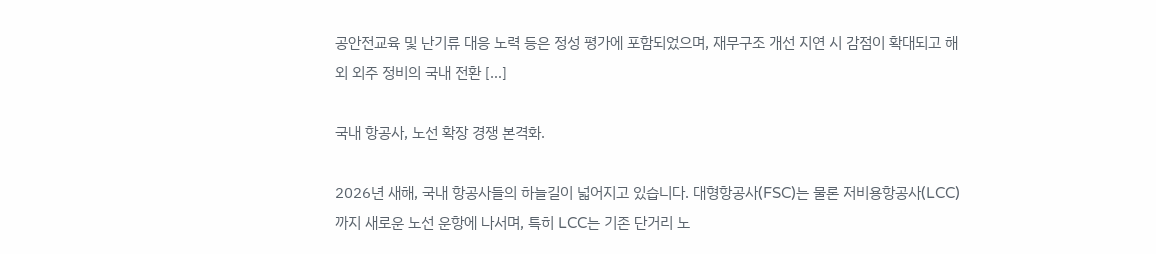공안전교육 및 난기류 대응 노력 등은 정성 평가에 포함되었으며, 재무구조 개선 지연 시 감점이 확대되고 해외 외주 정비의 국내 전환 […]

국내 항공사, 노선 확장 경쟁 본격화.

2026년 새해, 국내 항공사들의 하늘길이 넓어지고 있습니다. 대형항공사(FSC)는 물론 저비용항공사(LCC)까지 새로운 노선 운항에 나서며, 특히 LCC는 기존 단거리 노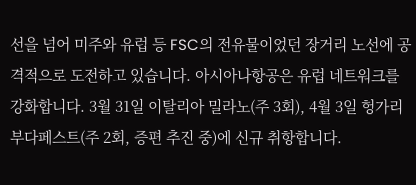선을 넘어 미주와 유럽 등 FSC의 전유물이었던 장거리 노선에 공격적으로 도전하고 있습니다. 아시아나항공은 유럽 네트워크를 강화합니다. 3월 31일 이탈리아 밀라노(주 3회), 4월 3일 헝가리 부다페스트(주 2회, 증편 추진 중)에 신규 취항합니다.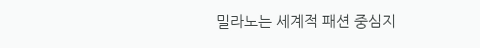밀라노는 세계적 패션 중심지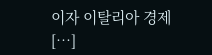이자 이탈리아 경제 […]